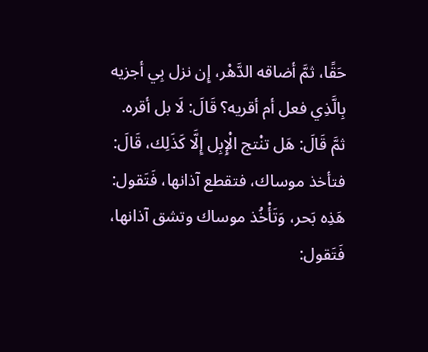حَقًا، ثمَّ أضاقه الدَّهْر، إِن نزل بِي أجزيه بِالَّذِي فعل أم أقريه؟ قَالَ: لَا بل أقره. ثمَّ قَالَ: هَل تنْتج الْإِبِل إِلَّا كَذَلِك، قَالَ: فتأخذ موساك، فتقطع آذانها، فَتَقول: هَذِه بَحر، وَتَأْخُذ موساك وتشق آذانها، فَتَقول: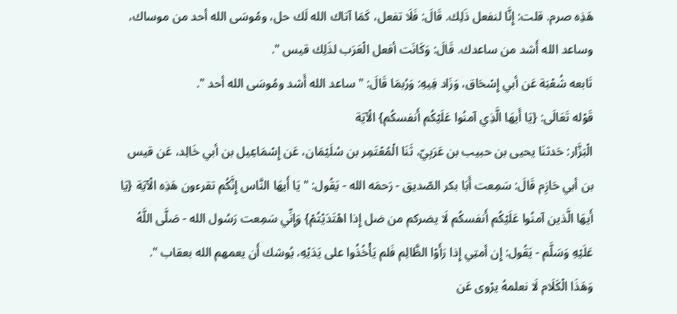هَذِه صرم. قلت: إِنَّا لنفعل ذَلِك. قَالَ: فَلَا تفعل، كَمَا آتاك الله لَك حل، ومُوسَى الله أحد من موساك، وساعد الله أَشد من ساعدك. قَالَ: وَكَانَت أفعل الْعَرَب لذَلِك قيس ".
تَابعه شُعْبَة عَن أبي إِسْحَاق، وَزَاد فِيهِ: وَرُبمَا قَالَ: " ساعد الله أَشد ومُوسَى الله أحد ".
قَوْله تَعَالَى: {يَا أَيهَا الَّذِي آمنُوا عَلَيْكُم أَنفسكُم} الْآيَة
الْبَزَّار: حَدثنَا يحيى بن حبيب بن عَرَبِيّ، ثَنَا الْمُعْتَمِر بن سُلَيْمَان، عَن إِسْمَاعِيل بن أبي خَالِد، عَن قيس بن أبي حَازِم قَالَ: سَمِعت أَبَا بكر الصّديق - رَحمَه الله - يَقُول: " يَا أَيهَا النَّاس إِنَّكُم تقرءون هَذِه الْآيَة {يَا أَيهَا الَّذين آمنُوا عَلَيْكُم أَنفسكُم لَا يضركم من ضل إِذا اهْتَدَيْتُمْ} وَإِنِّي سَمِعت رَسُول الله - صَلَّى اللَّهُ عَلَيْهِ وَسَلَّم - يَقُول: إِن أمتِي إِذا رَأَوْا الظَّالِم فَلم يَأْخُذُوا على يَدَيْهِ، يُوشك أَن يعمهم الله بعقاب ".
وَهَذَا الْكَلَام لَا نعلمهُ يرْوى عَن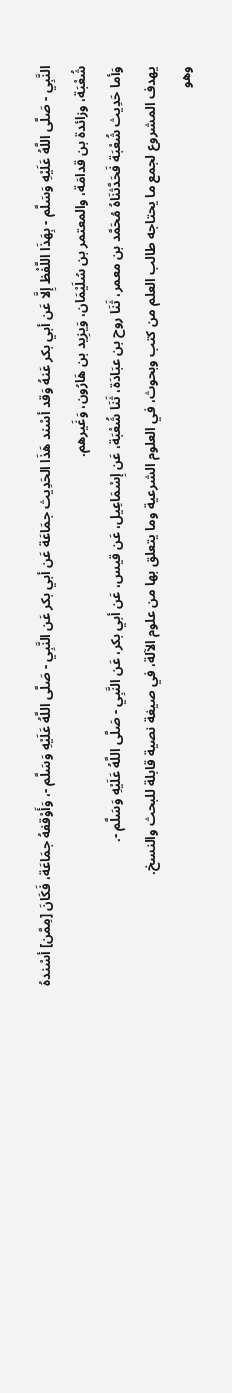النَّبِي - صَلَّى اللَّهُ عَلَيْهِ وَسَلَّم - بِهَذَا اللَّفْظ إِلَّا عَن أبي بكر عَنهُ وَقد أسْند هَذَا الحَدِيث جمَاعَة عَن أبي بكر عَن النَّبِي - صَلَّى اللَّهُ عَلَيْهِ وَسَلَّم -، وَأَوْقفهُ جمَاعَة، فَكَانَ [مِمَّن] أسْندهُ شُعْبَة، وزائدة بن قدامَة، والمعتمر بن سُلَيْمَان، وَيزِيد بن هَارُون، وَغَيرهم.
وَأما حَدِيث شُعْبَة فَحَدَّثنَاهُ مُحَمَّد بن معمر، ثَنَا روح بن عبَادَة، ثَنَا شُعْبَة، عَن إِسْمَاعِيل، عَن قيس، عَن أبي بكر، عَن النَّبِي - صَلَّى اللَّهُ عَلَيْهِ وَسَلَّم -.
يهدف المشروع لجمع ما يحتاجه طالب العلم من كتب وبحوث، في العلوم الشرعية وما يتعلق بها من علوم الآلة، في صيغة نصية قابلة للبحث والنسخ.
وهو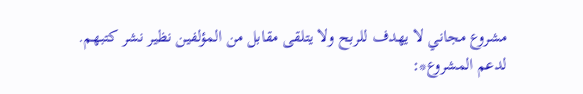مشروع مجاني لا يهدف للربح ولا يتلقى مقابل من المؤلفين نظير نشر كتبهم.
لدعم المشروع*: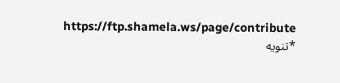https://ftp.shamela.ws/page/contribute
*تنويه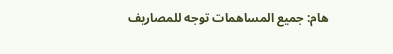هام: جميع المساهمات توجه للمصاريف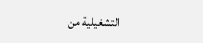التشغيلية من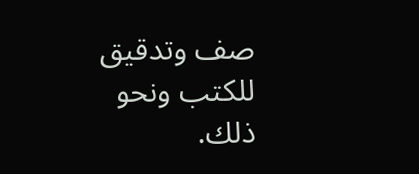صف وتدقيق للكتب ونحو ذلك.